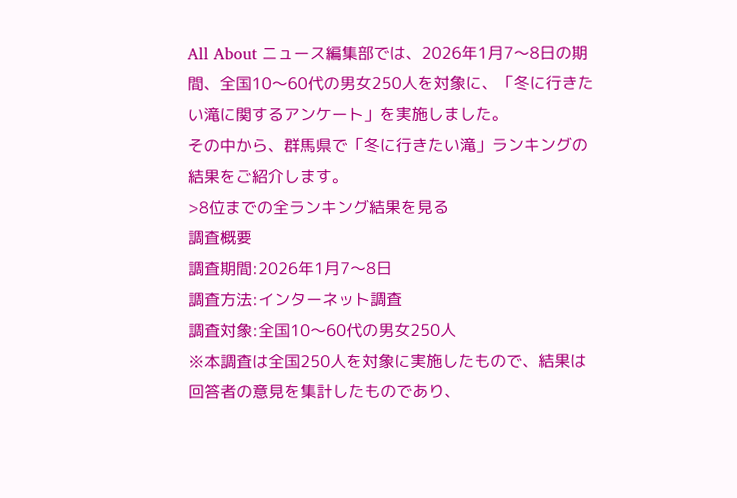All About ニュース編集部では、2026年1月7〜8日の期間、全国10〜60代の男女250人を対象に、「冬に行きたい滝に関するアンケート」を実施しました。
その中から、群馬県で「冬に行きたい滝」ランキングの結果をご紹介します。
>8位までの全ランキング結果を見る
調査概要
調査期間:2026年1月7〜8日
調査方法:インターネット調査
調査対象:全国10〜60代の男女250人
※本調査は全国250人を対象に実施したもので、結果は回答者の意見を集計したものであり、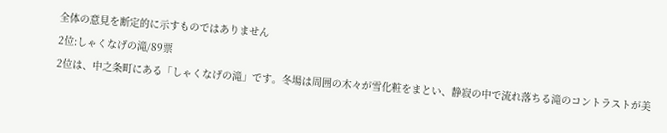全体の意見を断定的に示すものではありません
2位:しゃくなげの滝/89票
2位は、中之条町にある「しゃくなげの滝」です。冬場は周囲の木々が雪化粧をまとい、静寂の中で流れ落ちる滝のコントラストが美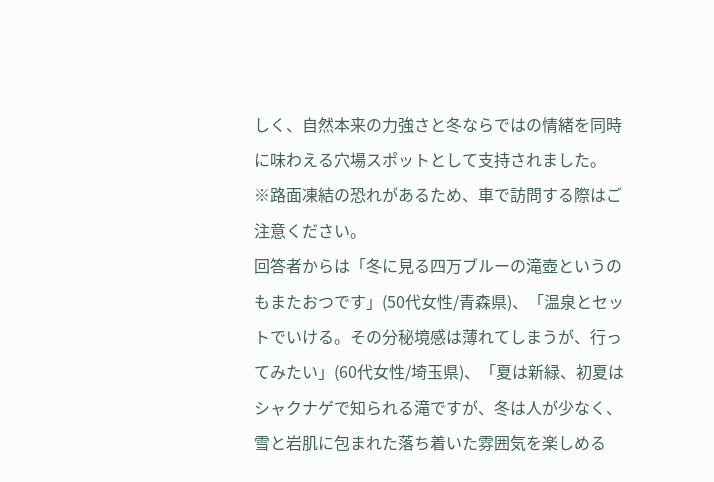しく、自然本来の力強さと冬ならではの情緒を同時に味わえる穴場スポットとして支持されました。
※路面凍結の恐れがあるため、車で訪問する際はご注意ください。
回答者からは「冬に見る四万ブルーの滝壺というのもまたおつです」(50代女性/青森県)、「温泉とセットでいける。その分秘境感は薄れてしまうが、行ってみたい」(60代女性/埼玉県)、「夏は新緑、初夏はシャクナゲで知られる滝ですが、冬は人が少なく、雪と岩肌に包まれた落ち着いた雰囲気を楽しめる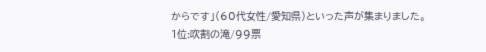からです」(60代女性/愛知県)といった声が集まりました。
1位:吹割の滝/99票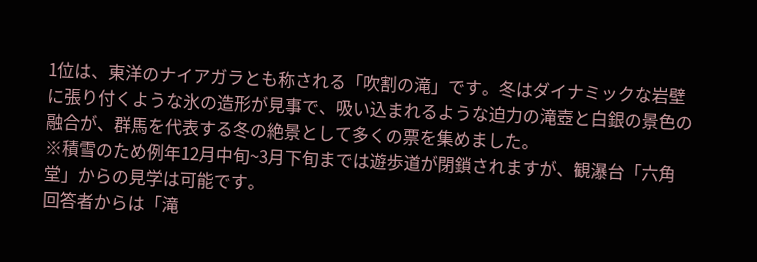1位は、東洋のナイアガラとも称される「吹割の滝」です。冬はダイナミックな岩壁に張り付くような氷の造形が見事で、吸い込まれるような迫力の滝壺と白銀の景色の融合が、群馬を代表する冬の絶景として多くの票を集めました。
※積雪のため例年12月中旬~3月下旬までは遊歩道が閉鎖されますが、観瀑台「六角堂」からの見学は可能です。
回答者からは「滝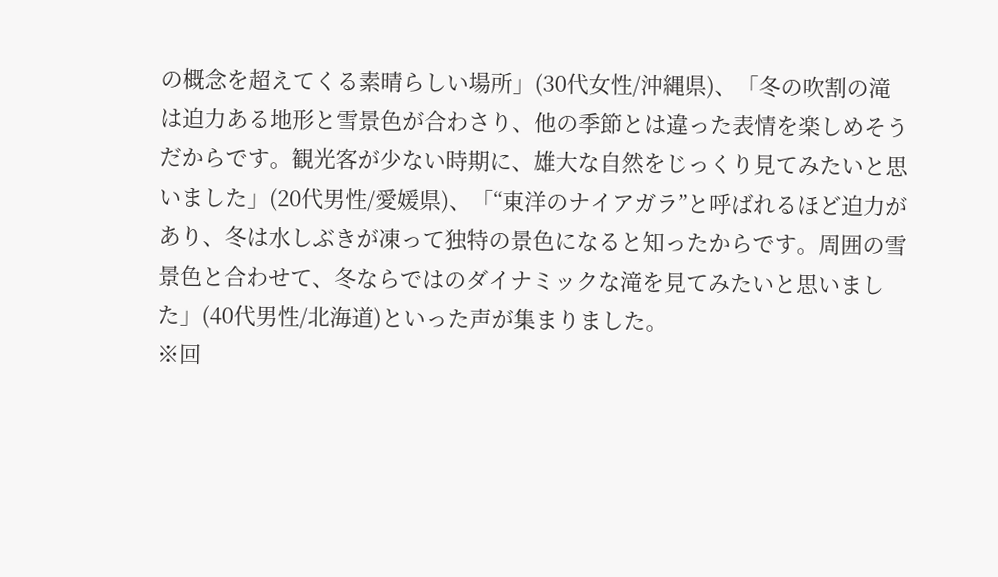の概念を超えてくる素晴らしい場所」(30代女性/沖縄県)、「冬の吹割の滝は迫力ある地形と雪景色が合わさり、他の季節とは違った表情を楽しめそうだからです。観光客が少ない時期に、雄大な自然をじっくり見てみたいと思いました」(20代男性/愛媛県)、「“東洋のナイアガラ”と呼ばれるほど迫力があり、冬は水しぶきが凍って独特の景色になると知ったからです。周囲の雪景色と合わせて、冬ならではのダイナミックな滝を見てみたいと思いました」(40代男性/北海道)といった声が集まりました。
※回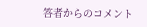答者からのコメント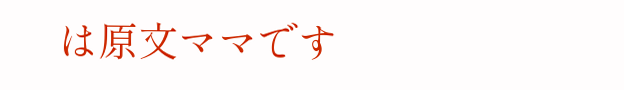は原文ママです